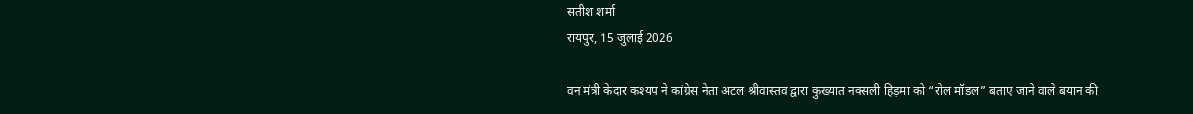सतीश शर्मा
रायपुर, 15 जुलाई 2026

वन मंत्री केदार कश्यप ने कांग्रेस नेता अटल श्रीवास्तव द्वारा कुख्यात नक्सली हिड़मा को “रोल मॉडल” बताए जाने वाले बयान की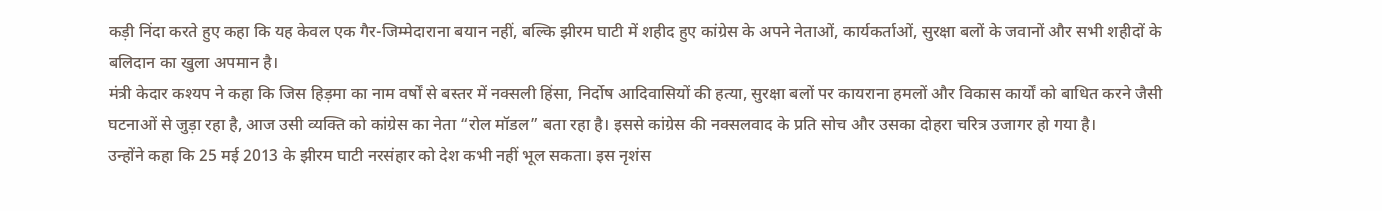कड़ी निंदा करते हुए कहा कि यह केवल एक गैर-जिम्मेदाराना बयान नहीं, बल्कि झीरम घाटी में शहीद हुए कांग्रेस के अपने नेताओं, कार्यकर्ताओं, सुरक्षा बलों के जवानों और सभी शहीदों के बलिदान का खुला अपमान है।
मंत्री केदार कश्यप ने कहा कि जिस हिड़मा का नाम वर्षों से बस्तर में नक्सली हिंसा, निर्दोष आदिवासियों की हत्या, सुरक्षा बलों पर कायराना हमलों और विकास कार्यों को बाधित करने जैसी घटनाओं से जुड़ा रहा है, आज उसी व्यक्ति को कांग्रेस का नेता “रोल मॉडल” बता रहा है। इससे कांग्रेस की नक्सलवाद के प्रति सोच और उसका दोहरा चरित्र उजागर हो गया है।
उन्होंने कहा कि 25 मई 2013 के झीरम घाटी नरसंहार को देश कभी नहीं भूल सकता। इस नृशंस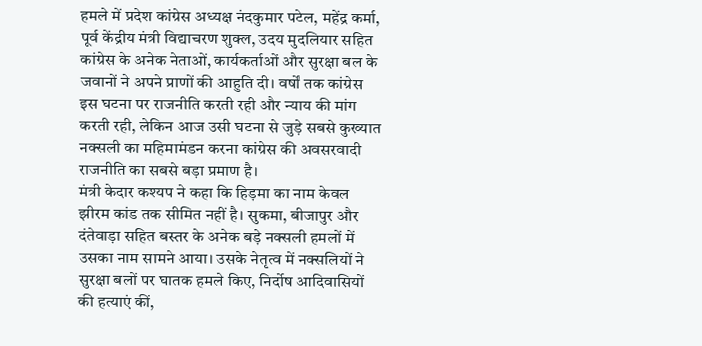हमले में प्रदेश कांग्रेस अध्यक्ष नंदकुमार पटेल, महेंद्र कर्मा, पूर्व केंद्रीय मंत्री विद्याचरण शुक्ल, उदय मुदलियार सहित कांग्रेस के अनेक नेताओं, कार्यकर्ताओं और सुरक्षा बल के जवानों ने अपने प्राणों की आहुति दी। वर्षों तक कांग्रेस इस घटना पर राजनीति करती रही और न्याय की मांग करती रही, लेकिन आज उसी घटना से जुड़े सबसे कुख्यात नक्सली का महिमामंडन करना कांग्रेस की अवसरवादी राजनीति का सबसे बड़ा प्रमाण है।
मंत्री केदार कश्यप ने कहा कि हिड़मा का नाम केवल झीरम कांड तक सीमित नहीं है। सुकमा, बीजापुर और दंतेवाड़ा सहित बस्तर के अनेक बड़े नक्सली हमलों में उसका नाम सामने आया। उसके नेतृत्व में नक्सलियों ने सुरक्षा बलों पर घातक हमले किए, निर्दोष आदिवासियों की हत्याएं कीं,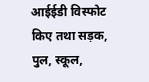आईईडी विस्फोट किए तथा सड़क, पुल, स्कूल,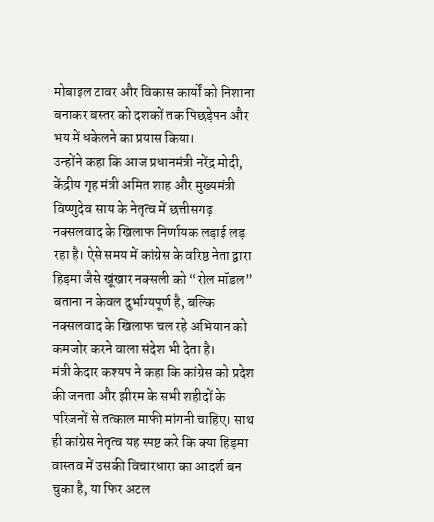मोबाइल टावर और विकास कार्यों को निशाना बनाकर बस्तर को दशकों तक पिछड़ेपन और भय में धकेलने का प्रयास किया।
उन्होंने कहा कि आज प्रधानमंत्री नरेंद्र मोदी, केंद्रीय गृह मंत्री अमित शाह और मुख्यमंत्री विष्णुदेव साय के नेतृत्व में छत्तीसगढ़ नक्सलवाद के खिलाफ निर्णायक लड़ाई लड़ रहा है। ऐसे समय में कांग्रेस के वरिष्ठ नेता द्वारा हिड़मा जैसे खूंखार नक्सली को “रोल मॉडल” बताना न केवल दुर्भाग्यपूर्ण है, बल्कि नक्सलवाद के खिलाफ चल रहे अभियान को कमजोर करने वाला संदेश भी देता है।
मंत्री केदार कश्यप ने कहा कि कांग्रेस को प्रदेश की जनता और झीरम के सभी शहीदों के परिजनों से तत्काल माफी मांगनी चाहिए। साथ ही कांग्रेस नेतृत्व यह स्पष्ट करे कि क्या हिड़मा वास्तव में उसकी विचारधारा का आदर्श बन चुका है, या फिर अटल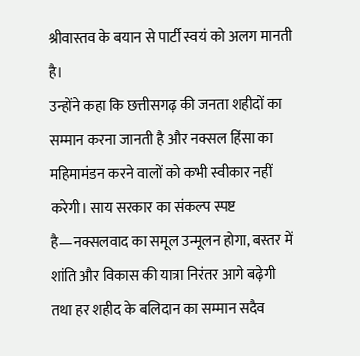श्रीवास्तव के बयान से पार्टी स्वयं को अलग मानती है।
उन्होंने कहा कि छत्तीसगढ़ की जनता शहीदों का सम्मान करना जानती है और नक्सल हिंसा का महिमामंडन करने वालों को कभी स्वीकार नहीं करेगी। साय सरकार का संकल्प स्पष्ट है—नक्सलवाद का समूल उन्मूलन होगा, बस्तर में शांति और विकास की यात्रा निरंतर आगे बढ़ेगी तथा हर शहीद के बलिदान का सम्मान सदैव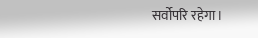सर्वोपरि रहेगा।